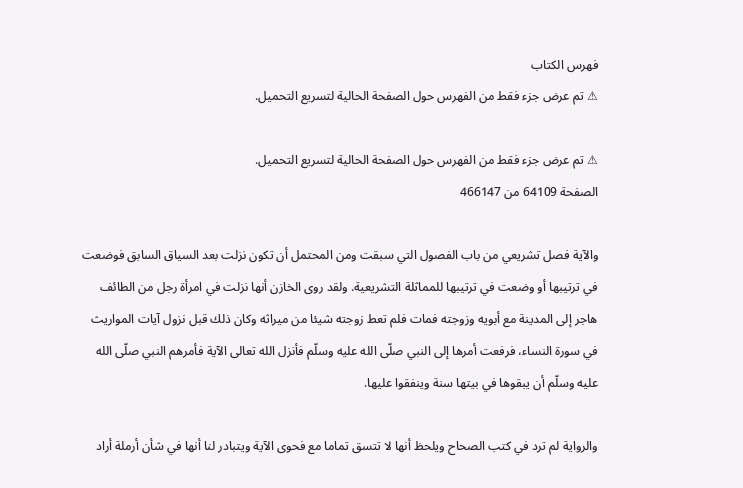فهرس الكتاب
⚠ تم عرض جزء فقط من الفهرس حول الصفحة الحالية لتسريع التحميل.

⚠ تم عرض جزء فقط من الفهرس حول الصفحة الحالية لتسريع التحميل.
الصفحة 64109 من 466147

والآية فصل تشريعي من باب الفصول التي سبقت ومن المحتمل أن تكون نزلت بعد السياق السابق فوضعت في ترتيبها أو وضعت في ترتيبها للمماثلة التشريعية. ولقد روى الخازن أنها نزلت في امرأة رجل من الطائف هاجر إلى المدينة مع أبويه وزوجته فمات فلم تعط زوجته شيئا من ميراثه وكان ذلك قبل نزول آيات المواريث في سورة النساء، فرفعت أمرها إلى النبي صلّى الله عليه وسلّم فأنزل الله تعالى الآية فأمرهم النبي صلّى الله عليه وسلّم أن يبقوها في بيتها سنة وينفقوا عليها.

والرواية لم ترد في كتب الصحاح ويلحظ أنها لا تتسق تماما مع فحوى الآية ويتبادر لنا أنها في شأن أرملة أراد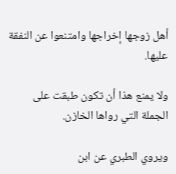أهل زوجها إخراجها وامتنعوا عن النفقة عليها.

ولا يمنع هذا أن تكون طبقت على الجملة التي رواها الخازن.

ويروي الطبري عن ابن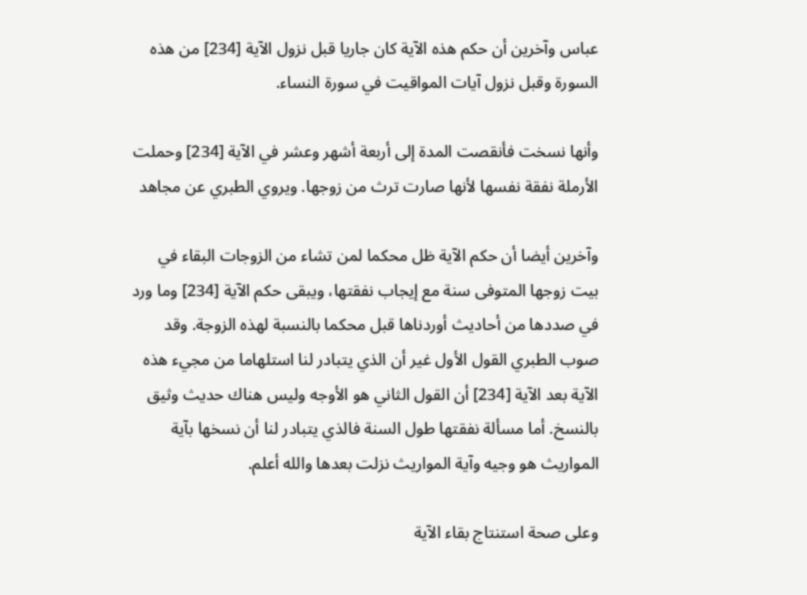عباس وآخرين أن حكم هذه الآية كان جاريا قبل نزول الآية [234] من هذه السورة وقبل نزول آيات المواقيت في سورة النساء.

وأنها نسخت فأنقصت المدة إلى أربعة أشهر وعشر في الآية [234] وحملت الأرملة نفقة نفسها لأنها صارت ترث من زوجها. ويروي الطبري عن مجاهد

وآخرين أيضا أن حكم الآية ظل محكما لمن تشاء من الزوجات البقاء في بيت زوجها المتوفى سنة مع إيجاب نفقتها، ويبقى حكم الآية [234] وما ورد في صددها من أحاديث أوردناها قبل محكما بالنسبة لهذه الزوجة. وقد صوب الطبري القول الأول غير أن الذي يتبادر لنا استلهاما من مجيء هذه الآية بعد الآية [234] أن القول الثاني هو الأوجه وليس هناك حديث وثيق بالنسخ. أما مسألة نفقتها طول السنة فالذي يتبادر لنا أن نسخها بآية المواريث هو وجيه وآية المواريث نزلت بعدها والله أعلم.

وعلى صحة استنتاج بقاء الآية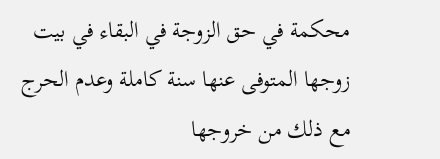محكمة في حق الزوجة في البقاء في بيت زوجها المتوفى عنها سنة كاملة وعدم الحرج مع ذلك من خروجها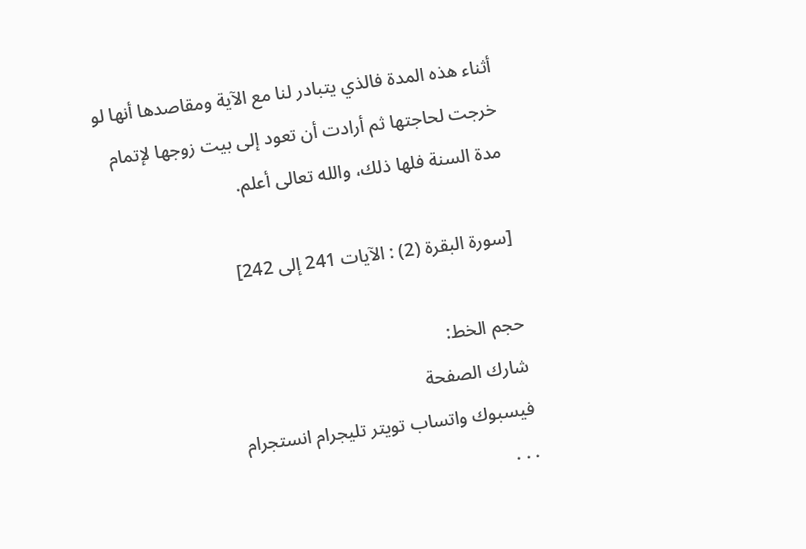أثناء هذه المدة فالذي يتبادر لنا مع الآية ومقاصدها أنها لو خرجت لحاجتها ثم أرادت أن تعود إلى بيت زوجها لإتمام مدة السنة فلها ذلك، والله تعالى أعلم.

[سورة البقرة (2) : الآيات 241 إلى 242]

حجم الخط:
شارك الصفحة
فيسبوك واتساب تويتر تليجرام انستجرام
. . .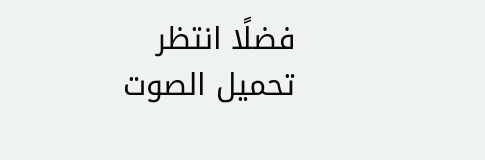فضلًا انتظر تحميل الصوت